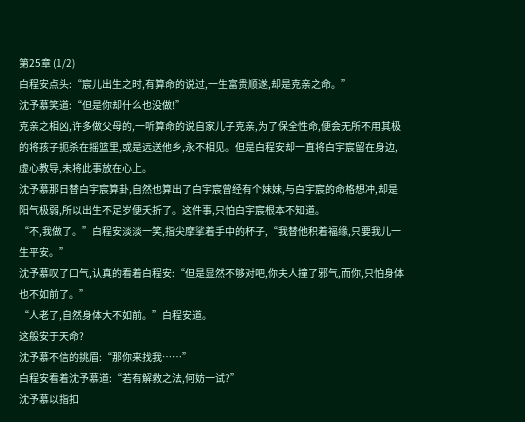第25章 (1/2)
白程安点头:“宸儿出生之时,有算命的说过,一生富贵顺遂,却是克亲之命。”
沈予慕笑道:“但是你却什么也没做!”
克亲之相凶,许多做父母的,一听算命的说自家儿子克亲,为了保全性命,便会无所不用其极的将孩子扼杀在摇篮里,或是远送他乡,永不相见。但是白程安却一直将白宇宸留在身边,虚心教导,未将此事放在心上。
沈予慕那日替白宇宸算卦,自然也算出了白宇宸曾经有个妹妹,与白宇宸的命格想冲,却是阳气极弱,所以出生不足岁便夭折了。这件事,只怕白宇宸根本不知道。
“不,我做了。”白程安淡淡一笑,指尖摩挲着手中的杯子,“我替他积着福缘,只要我儿一生平安。”
沈予慕叹了口气,认真的看着白程安:“但是显然不够对吧,你夫人撞了邪气,而你,只怕身体也不如前了。”
“人老了,自然身体大不如前。”白程安道。
这般安于天命?
沈予慕不信的挑眉:“那你来找我……”
白程安看着沈予慕道:“若有解救之法,何妨一试?”
沈予慕以指扣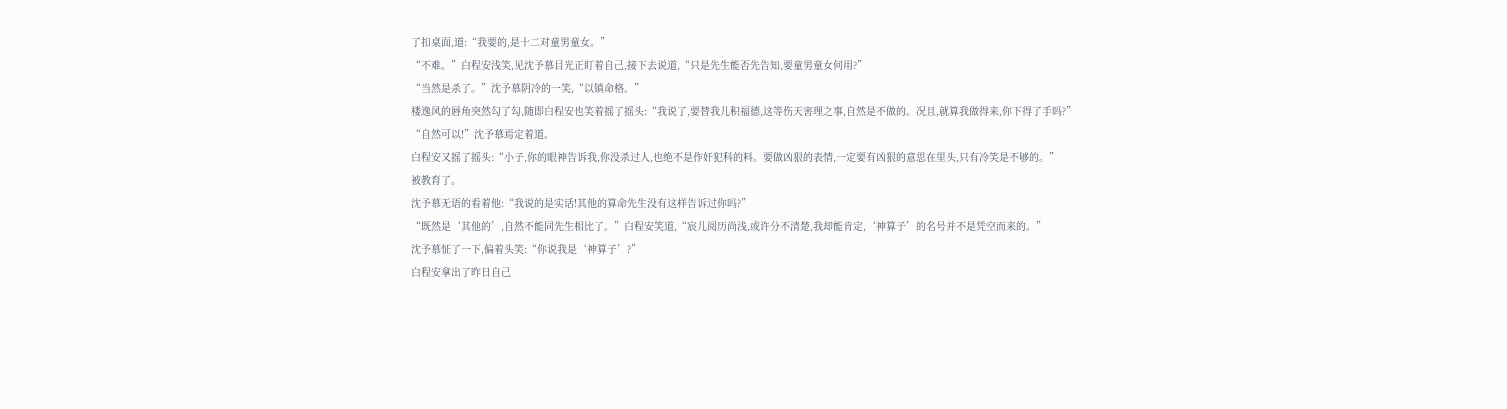了扣桌面,道:“我要的,是十二对童男童女。”
“不难。”白程安浅笑,见沈予慕目光正盯着自己,接下去说道,“只是先生能否先告知,要童男童女何用?”
“当然是杀了。”沈予慕阴冷的一笑,“以镇命格。”
楼逸风的唇角突然勾了勾,随即白程安也笑着摇了摇头:“我说了,要替我儿积福德,这等伤天害理之事,自然是不做的。况且,就算我做得来,你下得了手吗?”
“自然可以!”沈予慕焉定着道。
白程安又摇了摇头:“小子,你的眼神告诉我,你没杀过人,也绝不是作奸犯科的料。要做凶狠的表情,一定要有凶狠的意思在里头,只有冷笑是不够的。”
被教育了。
沈予慕无语的看着他:“我说的是实话!其他的算命先生没有这样告诉过你吗?”
“既然是‘其他的’,自然不能同先生相比了。”白程安笑道,“宸儿阅历尚浅,或许分不清楚,我却能肯定,‘神算子’的名号并不是凭空而来的。”
沈予慕怔了一下,偏着头笑:“你说我是‘神算子’?”
白程安拿出了昨日自己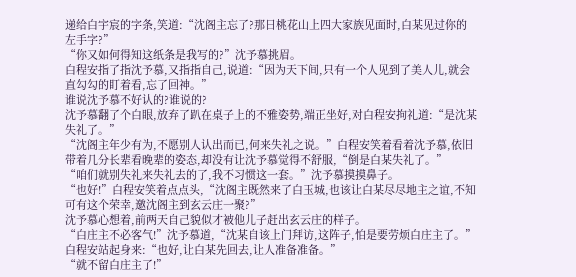递给白宇宸的字条,笑道:“沈阁主忘了?那日桃花山上四大家族见面时,白某见过你的左手字?”
“你又如何得知这纸条是我写的?”沈予慕挑眉。
白程安指了指沈予慕,又指指自己,说道:“因为天下间,只有一个人见到了美人儿,就会直勾勾的盯着看,忘了回神。”
谁说沈予慕不好认的?谁说的?
沈予慕翻了个白眼,放弃了趴在桌子上的不雅姿势,端正坐好,对白程安拘礼道:“是沈某失礼了。”
“沈阁主年少有为,不愿别人认出而已,何来失礼之说。”白程安笑着看着沈予慕,依旧带着几分长辈看晚辈的姿态,却没有让沈予慕觉得不舒服,“倒是白某失礼了。”
“咱们就别失礼来失礼去的了,我不习惯这一套。”沈予慕摸摸鼻子。
“也好!”白程安笑着点点头,“沈阁主既然来了白玉城,也该让白某尽尽地主之谊,不知可有这个荣幸,邀沈阁主到玄云庄一聚?”
沈予慕心想着,前两天自己貌似才被他儿子赶出玄云庄的样子。
“白庄主不必客气!”沈予慕道,“沈某自该上门拜访,这阵子,怕是要劳烦白庄主了。”
白程安站起身来:“也好,让白某先回去,让人准备准备。”
“就不留白庄主了!”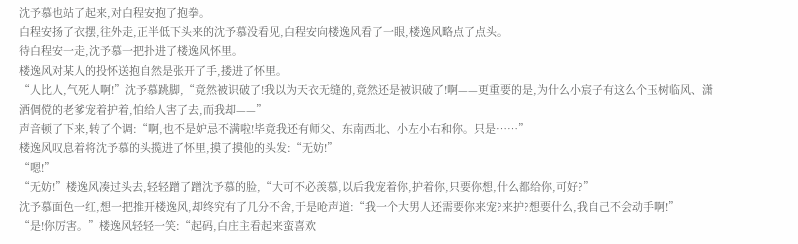沈予慕也站了起来,对白程安抱了抱拳。
白程安扬了衣摆,往外走,正半低下头来的沈予慕没看见,白程安向楼逸风看了一眼,楼逸风略点了点头。
待白程安一走,沈予慕一把扑进了楼逸风怀里。
楼逸风对某人的投怀送抱自然是张开了手,搂进了怀里。
“人比人,气死人啊!”沈予慕跳脚,“竟然被识破了!我以为天衣无缝的,竟然还是被识破了!啊——更重要的是,为什么小宸子有这么个玉树临风、潇洒倜傥的老爹宠着护着,怕给人害了去,而我却——”
声音顿了下来,转了个调:“啊,也不是妒忌不满啦!毕竟我还有师父、东南西北、小左小右和你。只是……”
楼逸风叹息着将沈予慕的头揽进了怀里,摸了摸他的头发:“无妨!”
“嗯!”
“无妨!”楼逸风凑过头去,轻轻蹭了蹭沈予慕的脸,“大可不必羡慕,以后我宠着你,护着你,只要你想,什么都给你,可好?”
沈予慕面色一红,想一把推开楼逸风,却终究有了几分不舍,于是呛声道:“我一个大男人还需要你来宠?来护?想要什么,我自己不会动手啊!”
“是!你厉害。”楼逸风轻轻一笑:“起码,白庄主看起来蛮喜欢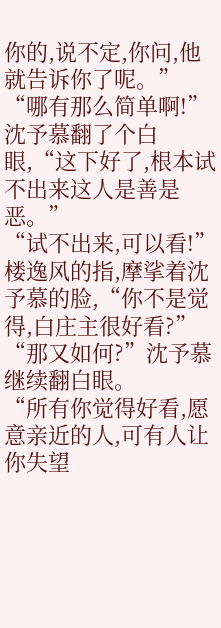你的,说不定,你问,他就告诉你了呢。”
“哪有那么简单啊!”沈予慕翻了个白眼,“这下好了,根本试不出来这人是善是恶。”
“试不出来,可以看!”楼逸风的指,摩挲着沈予慕的脸,“你不是觉得,白庄主很好看?”
“那又如何?”沈予慕继续翻白眼。
“所有你觉得好看,愿意亲近的人,可有人让你失望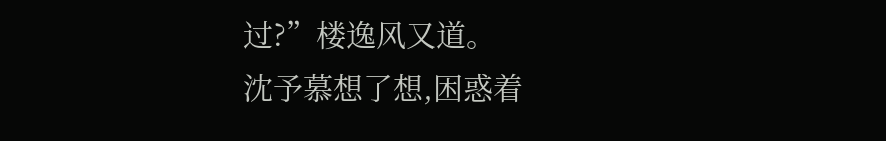过?”楼逸风又道。
沈予慕想了想,困惑着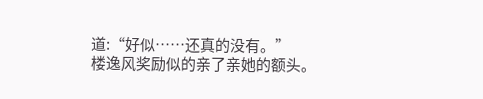道:“好似……还真的没有。”
楼逸风奖励似的亲了亲她的额头。